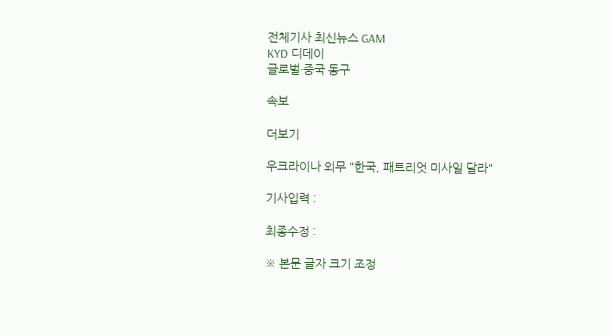전체기사 최신뉴스 GAM
KYD 디데이
글로벌·중국 동구

속보

더보기

우크라이나 외무 "한국, 패트리엇 미사일 달라"

기사입력 :

최종수정 :

※ 본문 글자 크기 조정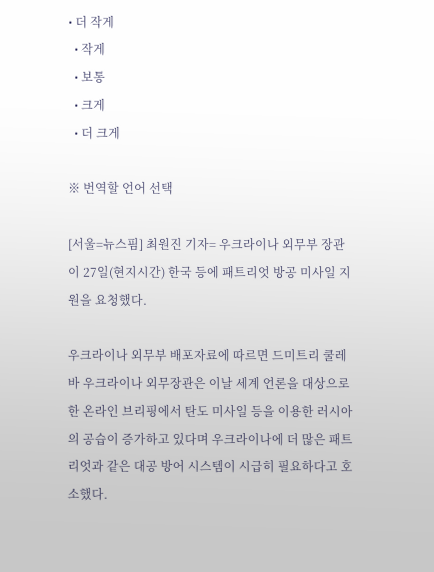• 더 작게
  • 작게
  • 보통
  • 크게
  • 더 크게

※ 번역할 언어 선택

[서울=뉴스핌] 최원진 기자= 우크라이나 외무부 장관이 27일(현지시간) 한국 등에 패트리엇 방공 미사일 지원을 요청했다.

우크라이나 외무부 배포자료에 따르면 드미트리 쿨레바 우크라이나 외무장관은 이날 세계 언론을 대상으로 한 온라인 브리핑에서 탄도 미사일 등을 이용한 러시아의 공습이 증가하고 있다며 우크라이나에 더 많은 패트리엇과 같은 대공 방어 시스템이 시급히 필요하다고 호소했다.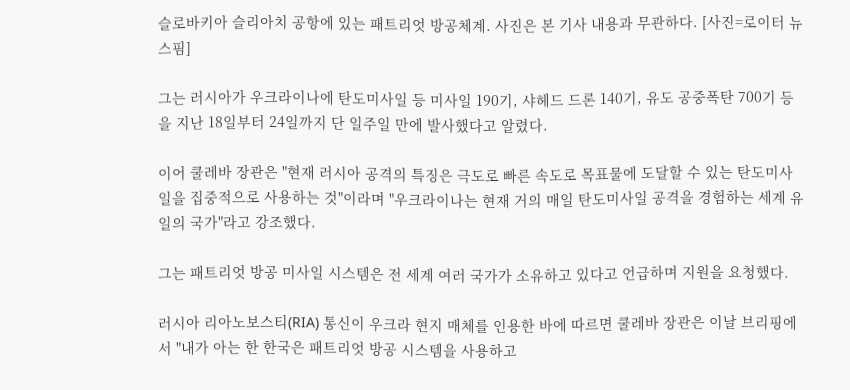슬로바키아 슬리아치 공항에 있는 패트리엇 방공체계. 사진은 본 기사 내용과 무관하다. [사진=로이터 뉴스핌]

그는 러시아가 우크라이나에 탄도미사일 등 미사일 190기, 샤헤드 드론 140기, 유도 공중폭탄 700기 등을 지난 18일부터 24일까지 단 일주일 만에 발사했다고 알렸다.

이어 쿨레바 장관은 "현재 러시아 공격의 특징은 극도로 빠른 속도로 목표물에 도달할 수 있는 탄도미사일을 집중적으로 사용하는 것"이라며 "우크라이나는 현재 거의 매일 탄도미사일 공격을 경험하는 세계 유일의 국가"라고 강조했다.

그는 패트리엇 방공 미사일 시스템은 전 세계 여러 국가가 소유하고 있다고 언급하며 지원을 요청했다.

러시아 리아노보스티(RIA) 통신이 우크라 현지 매체를 인용한 바에 따르면 쿨레바 장관은 이날 브리핑에서 "내가 아는 한 한국은 패트리엇 방공 시스템을 사용하고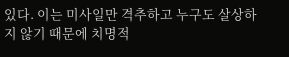있다. 이는 미사일만 격추하고 누구도 살상하지 않기 때문에 치명적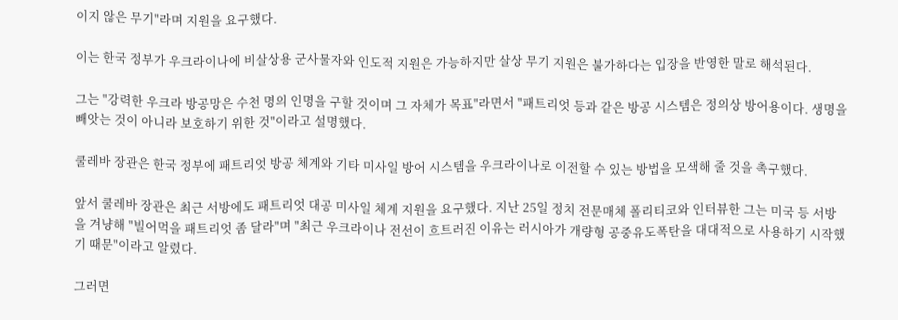이지 않은 무기"라며 지원을 요구했다.

이는 한국 정부가 우크라이나에 비살상용 군사물자와 인도적 지원은 가능하지만 살상 무기 지원은 불가하다는 입장을 반영한 말로 해석된다.

그는 "강력한 우크라 방공망은 수천 명의 인명을 구할 것이며 그 자체가 목표"라면서 "패트리엇 등과 같은 방공 시스템은 정의상 방어용이다. 생명을 빼앗는 것이 아니라 보호하기 위한 것"이라고 설명했다.

쿨레바 장관은 한국 정부에 패트리엇 방공 체계와 기타 미사일 방어 시스템을 우크라이나로 이전할 수 있는 방법을 모색해 줄 것을 촉구했다.

앞서 쿨레바 장관은 최근 서방에도 패트리엇 대공 미사일 체계 지원을 요구했다. 지난 25일 정치 전문매체 폴리티코와 인터뷰한 그는 미국 등 서방을 겨냥해 "빌어먹을 패트리엇 좀 달라"며 "최근 우크라이나 전선이 흐트러진 이유는 러시아가 개량형 공중유도폭탄을 대대적으로 사용하기 시작했기 때문"이라고 알렸다.

그러면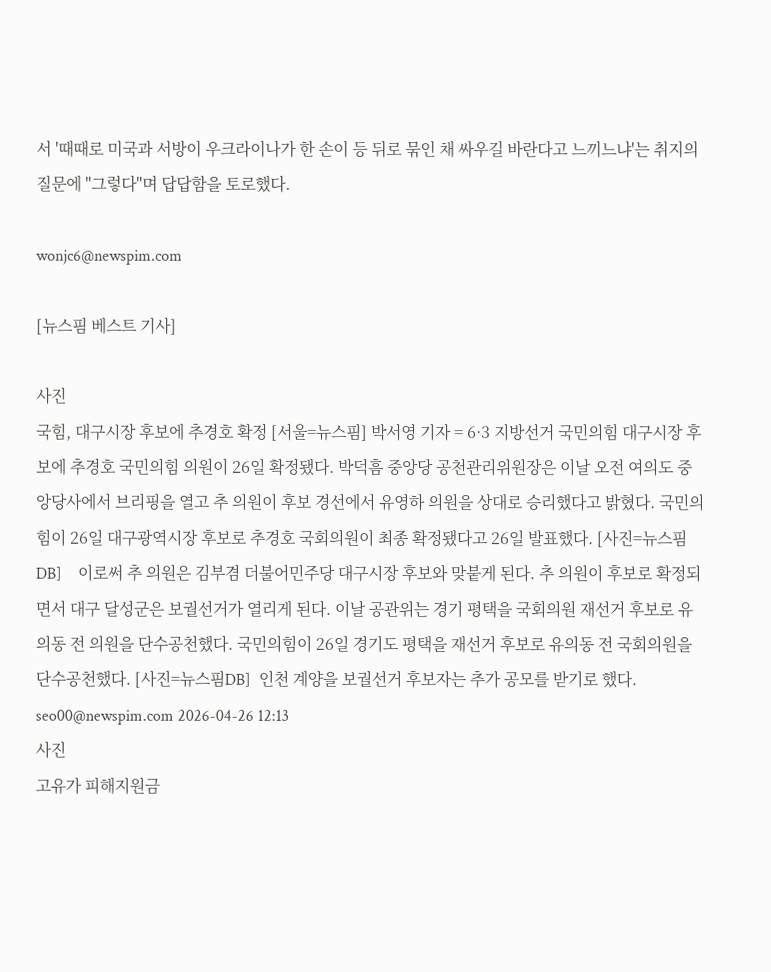서 '때때로 미국과 서방이 우크라이나가 한 손이 등 뒤로 묶인 채 싸우길 바란다고 느끼느냐'는 취지의 질문에 "그렇다"며 답답함을 토로했다.

wonjc6@newspim.com

[뉴스핌 베스트 기사]

사진
국힘, 대구시장 후보에 추경호 확정 [서울=뉴스핌] 박서영 기자 = 6·3 지방선거 국민의힘 대구시장 후보에 추경호 국민의힘 의원이 26일 확정됐다. 박덕흠 중앙당 공천관리위원장은 이날 오전 여의도 중앙당사에서 브리핑을 열고 추 의원이 후보 경선에서 유영하 의원을 상대로 승리했다고 밝혔다. 국민의힘이 26일 대구광역시장 후보로 추경호 국회의원이 최종 확정됐다고 26일 발표했다. [사진=뉴스핌DB]    이로써 추 의원은 김부겸 더불어민주당 대구시장 후보와 맞붙게 된다. 추 의원이 후보로 확정되면서 대구 달성군은 보궐선거가 열리게 된다. 이날 공관위는 경기 평택을 국회의원 재선거 후보로 유의동 전 의원을 단수공천했다. 국민의힘이 26일 경기도 평택을 재선거 후보로 유의동 전 국회의원을 단수공천했다. [사진=뉴스핌DB]  인천 계양을 보궐선거 후보자는 추가 공모를 받기로 했다. seo00@newspim.com 2026-04-26 12:13
사진
고유가 피해지원금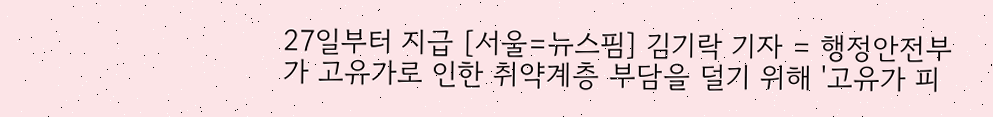27일부터 지급 [서울=뉴스핌] 김기락 기자 = 행정안전부가 고유가로 인한 취약계층 부담을 덜기 위해 '고유가 피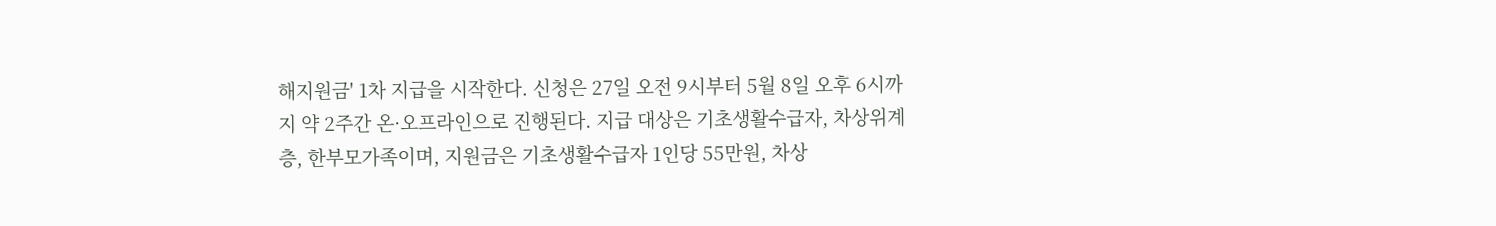해지원금' 1차 지급을 시작한다. 신청은 27일 오전 9시부터 5월 8일 오후 6시까지 약 2주간 온·오프라인으로 진행된다. 지급 대상은 기초생활수급자, 차상위계층, 한부모가족이며, 지원금은 기초생활수급자 1인당 55만원, 차상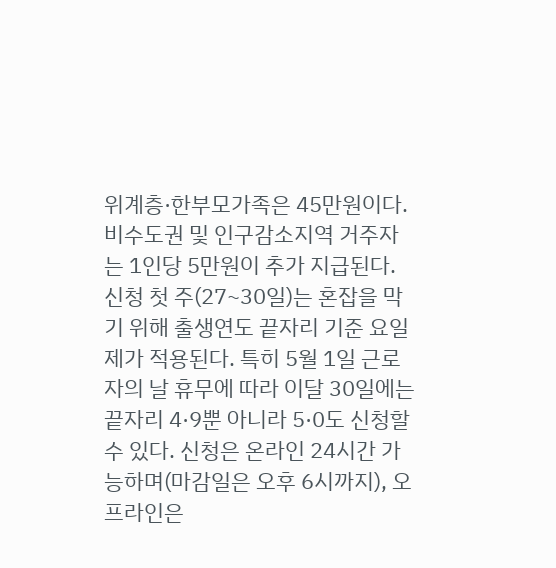위계층·한부모가족은 45만원이다. 비수도권 및 인구감소지역 거주자는 1인당 5만원이 추가 지급된다. 신청 첫 주(27~30일)는 혼잡을 막기 위해 출생연도 끝자리 기준 요일제가 적용된다. 특히 5월 1일 근로자의 날 휴무에 따라 이달 30일에는 끝자리 4·9뿐 아니라 5·0도 신청할 수 있다. 신청은 온라인 24시간 가능하며(마감일은 오후 6시까지), 오프라인은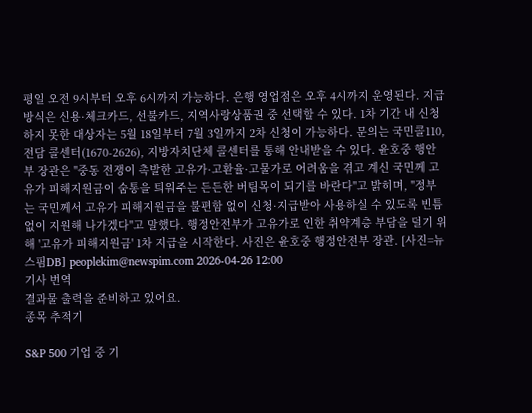평일 오전 9시부터 오후 6시까지 가능하다. 은행 영업점은 오후 4시까지 운영된다. 지급 방식은 신용·체크카드, 선불카드, 지역사랑상품권 중 선택할 수 있다. 1차 기간 내 신청하지 못한 대상자는 5월 18일부터 7월 3일까지 2차 신청이 가능하다. 문의는 국민콜110, 전담 콜센터(1670-2626), 지방자치단체 콜센터를 통해 안내받을 수 있다. 윤호중 행안부 장관은 "중동 전쟁이 촉발한 고유가·고환율·고물가로 어려움을 겪고 계신 국민께 고유가 피해지원금이 숨통을 틔워주는 든든한 버팀목이 되기를 바란다"고 밝히며, "정부는 국민께서 고유가 피해지원금을 불편함 없이 신청·지급받아 사용하실 수 있도록 빈틈없이 지원해 나가겠다"고 말했다. 행정안전부가 고유가로 인한 취약계층 부담을 덜기 위해 '고유가 피해지원금' 1차 지급을 시작한다. 사진은 윤호중 행정안전부 장관. [사진=뉴스핌DB] peoplekim@newspim.com 2026-04-26 12:00
기사 번역
결과물 출력을 준비하고 있어요.
종목 추적기

S&P 500 기업 중 기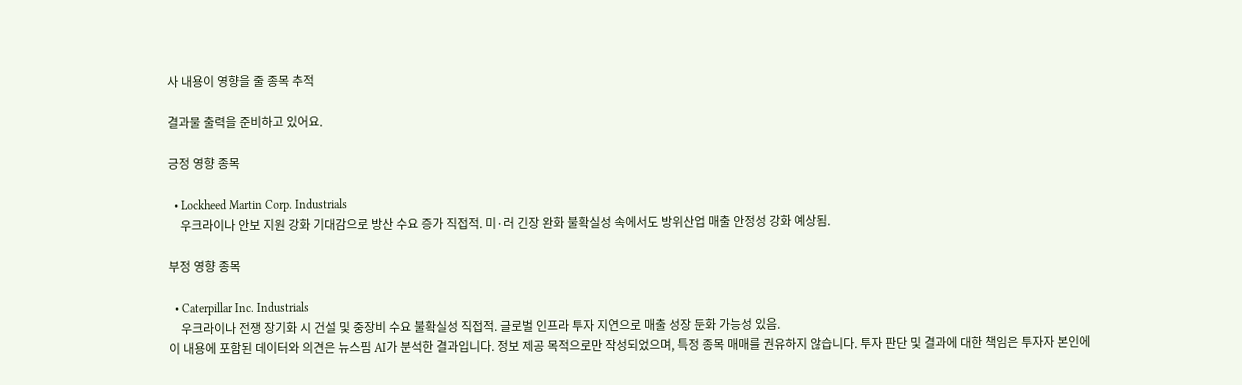사 내용이 영향을 줄 종목 추적

결과물 출력을 준비하고 있어요.

긍정 영향 종목

  • Lockheed Martin Corp. Industrials
    우크라이나 안보 지원 강화 기대감으로 방산 수요 증가 직접적. 미·러 긴장 완화 불확실성 속에서도 방위산업 매출 안정성 강화 예상됨.

부정 영향 종목

  • Caterpillar Inc. Industrials
    우크라이나 전쟁 장기화 시 건설 및 중장비 수요 불확실성 직접적. 글로벌 인프라 투자 지연으로 매출 성장 둔화 가능성 있음.
이 내용에 포함된 데이터와 의견은 뉴스핌 AI가 분석한 결과입니다. 정보 제공 목적으로만 작성되었으며, 특정 종목 매매를 권유하지 않습니다. 투자 판단 및 결과에 대한 책임은 투자자 본인에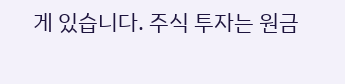게 있습니다. 주식 투자는 원금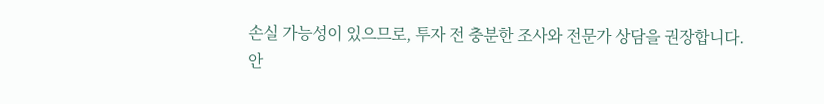손실 가능성이 있으므로, 투자 전 충분한 조사와 전문가 상담을 권장합니다.
안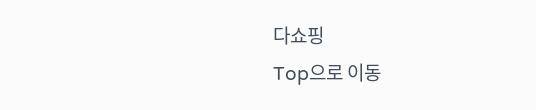다쇼핑
Top으로 이동